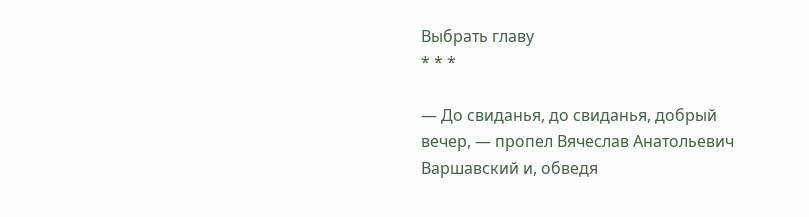Выбрать главу
* * *

— До свиданья, до свиданья, добрый вечер, — пропел Вячеслав Анатольевич Варшавский и, обведя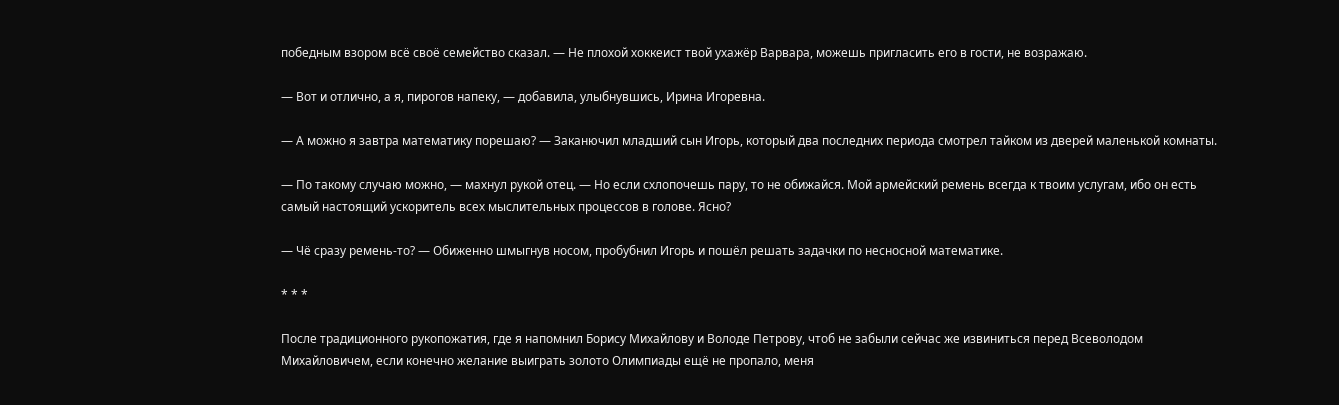победным взором всё своё семейство сказал. — Не плохой хоккеист твой ухажёр Варвара, можешь пригласить его в гости, не возражаю.

— Вот и отлично, а я, пирогов напеку, — добавила, улыбнувшись, Ирина Игоревна.

— А можно я завтра математику порешаю? — Заканючил младший сын Игорь, который два последних периода смотрел тайком из дверей маленькой комнаты.

— По такому случаю можно, — махнул рукой отец. — Но если схлопочешь пару, то не обижайся. Мой армейский ремень всегда к твоим услугам, ибо он есть самый настоящий ускоритель всех мыслительных процессов в голове. Ясно?

— Чё сразу ремень-то? — Обиженно шмыгнув носом, пробубнил Игорь и пошёл решать задачки по несносной математике.

* * *

После традиционного рукопожатия, где я напомнил Борису Михайлову и Володе Петрову, чтоб не забыли сейчас же извиниться перед Всеволодом Михайловичем, если конечно желание выиграть золото Олимпиады ещё не пропало, меня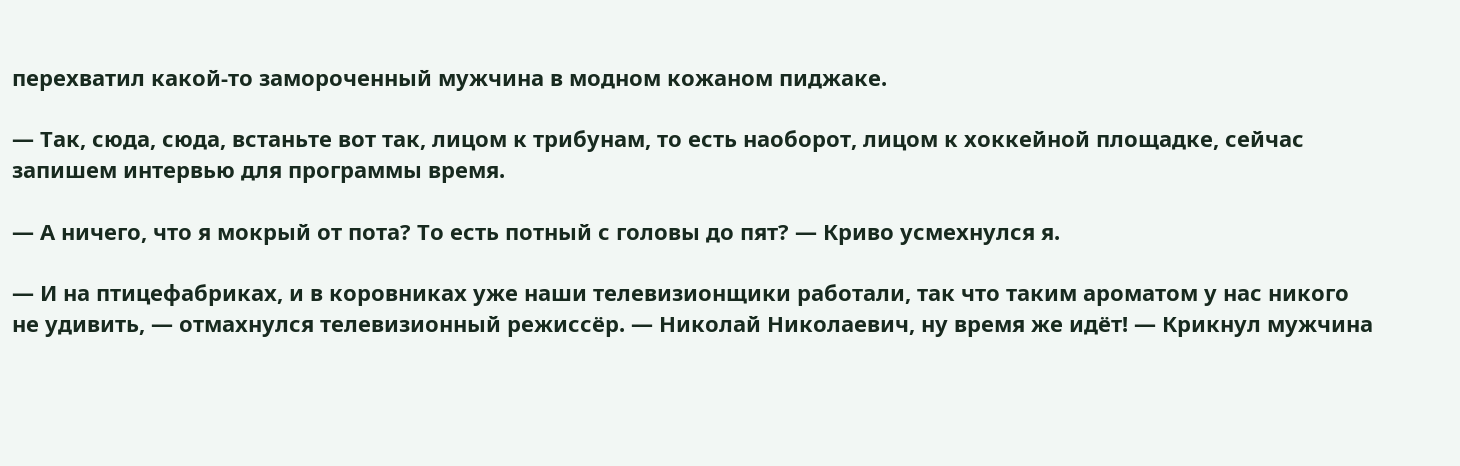перехватил какой-то замороченный мужчина в модном кожаном пиджаке.

— Так, сюда, сюда, встаньте вот так, лицом к трибунам, то есть наоборот, лицом к хоккейной площадке, сейчас запишем интервью для программы время.

— А ничего, что я мокрый от пота? То есть потный с головы до пят? — Криво усмехнулся я.

— И на птицефабриках, и в коровниках уже наши телевизионщики работали, так что таким ароматом у нас никого не удивить, — отмахнулся телевизионный режиссёр. — Николай Николаевич, ну время же идёт! — Крикнул мужчина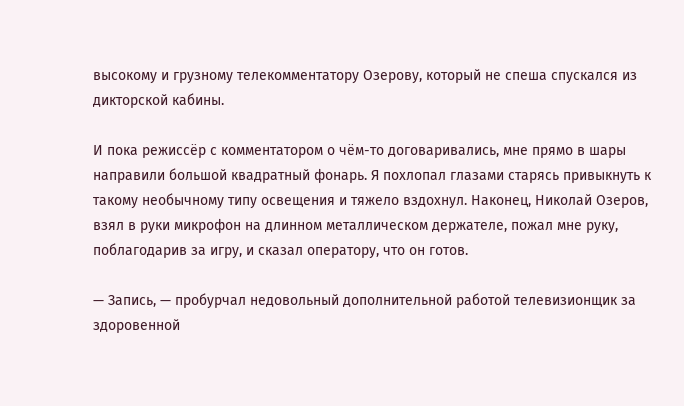высокому и грузному телекомментатору Озерову, который не спеша спускался из дикторской кабины.

И пока режиссёр с комментатором о чём-то договаривались, мне прямо в шары направили большой квадратный фонарь. Я похлопал глазами старясь привыкнуть к такому необычному типу освещения и тяжело вздохнул. Наконец, Николай Озеров, взял в руки микрофон на длинном металлическом держателе, пожал мне руку, поблагодарив за игру, и сказал оператору, что он готов.

— Запись, — пробурчал недовольный дополнительной работой телевизионщик за здоровенной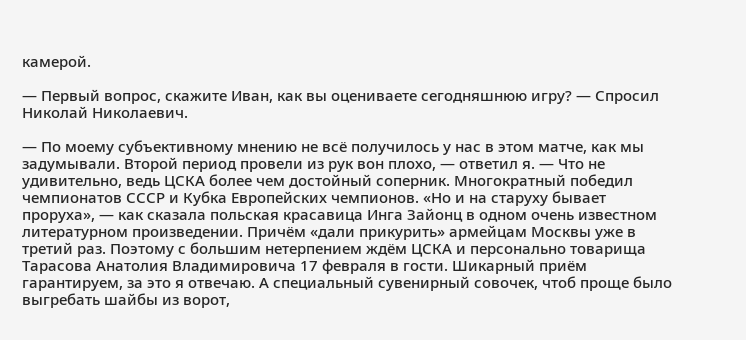камерой.

— Первый вопрос, скажите Иван, как вы оцениваете сегодняшнюю игру? — Спросил Николай Николаевич.

— По моему субъективному мнению не всё получилось у нас в этом матче, как мы задумывали. Второй период провели из рук вон плохо, — ответил я. — Что не удивительно, ведь ЦСКА более чем достойный соперник. Многократный победил чемпионатов СССР и Кубка Европейских чемпионов. «Но и на старуху бывает проруха», — как сказала польская красавица Инга Зайонц в одном очень известном литературном произведении. Причём «дали прикурить» армейцам Москвы уже в третий раз. Поэтому с большим нетерпением ждём ЦСКА и персонально товарища Тарасова Анатолия Владимировича 17 февраля в гости. Шикарный приём гарантируем, за это я отвечаю. А специальный сувенирный совочек, чтоб проще было выгребать шайбы из ворот,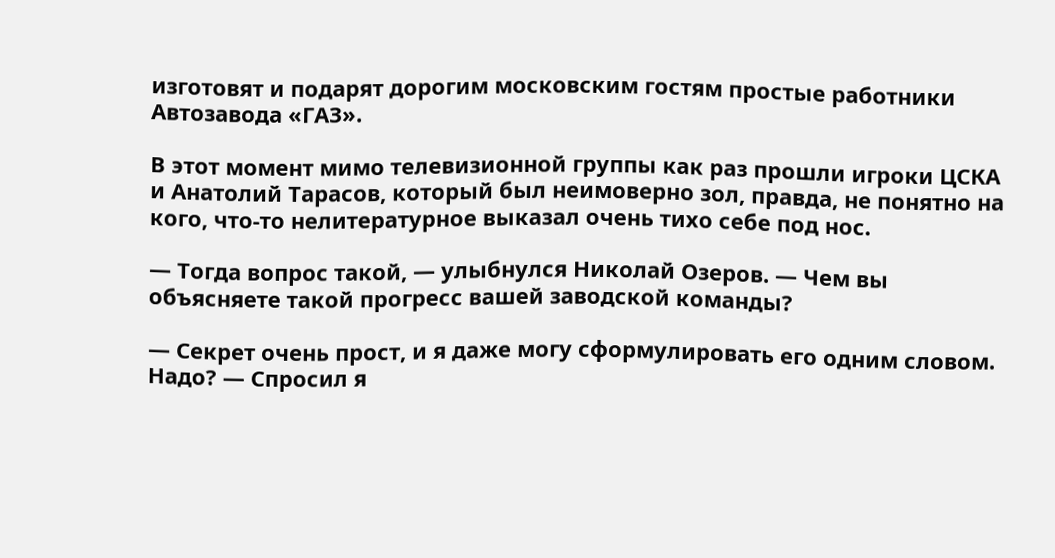изготовят и подарят дорогим московским гостям простые работники Автозавода «ГАЗ».

В этот момент мимо телевизионной группы как раз прошли игроки ЦСКА и Анатолий Тарасов, который был неимоверно зол, правда, не понятно на кого, что-то нелитературное выказал очень тихо себе под нос.

— Тогда вопрос такой, — улыбнулся Николай Озеров. — Чем вы объясняете такой прогресс вашей заводской команды?

— Секрет очень прост, и я даже могу сформулировать его одним словом. Надо? — Спросил я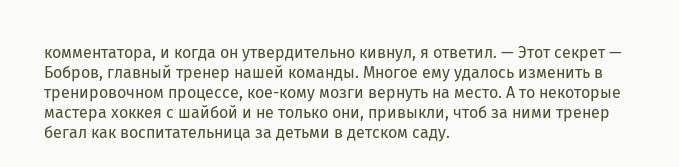комментатора, и когда он утвердительно кивнул, я ответил. — Этот секрет — Бобров, главный тренер нашей команды. Многое ему удалось изменить в тренировочном процессе, кое-кому мозги вернуть на место. А то некоторые мастера хоккея с шайбой и не только они, привыкли, чтоб за ними тренер бегал как воспитательница за детьми в детском саду.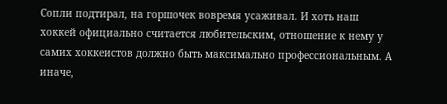Сопли подтирал, на горшочек вовремя усаживал. И хоть наш хоккей официально считается любительским, отношение к нему у самих хоккеистов должно быть максимально профессиональным. А иначе,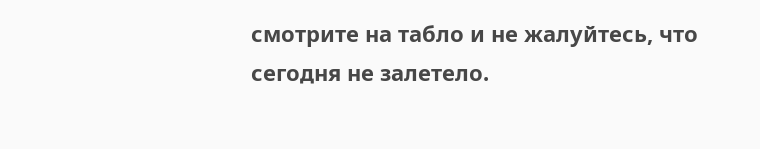смотрите на табло и не жалуйтесь, что сегодня не залетело.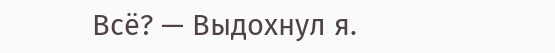Всё? — Выдохнул я.